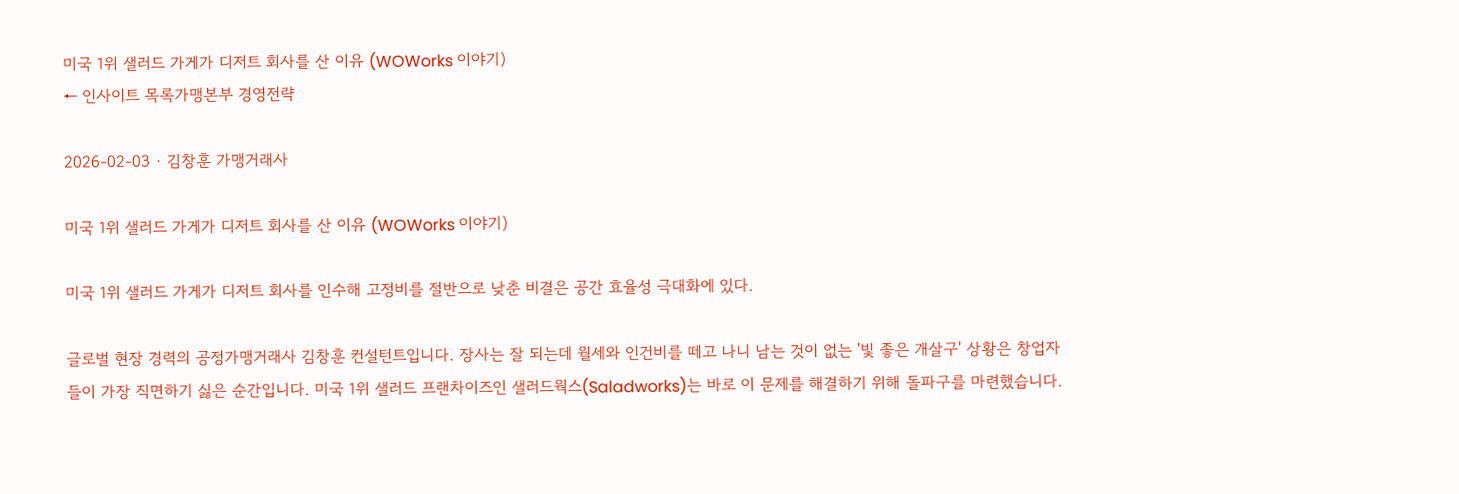미국 1위 샐러드 가게가 디저트 회사를 산 이유 (WOWorks 이야기)
← 인사이트 목록가맹본부 경영전략

2026-02-03 · 김창훈 가맹거래사

미국 1위 샐러드 가게가 디저트 회사를 산 이유 (WOWorks 이야기)

미국 1위 샐러드 가게가 디저트 회사를 인수해 고정비를 절반으로 낮춘 비결은 공간 효율성 극대화에 있다.

글로벌 현장 경력의 공정가맹거래사 김창훈 컨설턴트입니다. 장사는 잘 되는데 월세와 인건비를 떼고 나니 남는 것이 없는 '빛 좋은 개살구' 상황은 창업자들이 가장 직면하기 싫은 순간입니다. 미국 1위 샐러드 프랜차이즈인 샐러드웍스(Saladworks)는 바로 이 문제를 해결하기 위해 돌파구를 마련했습니다.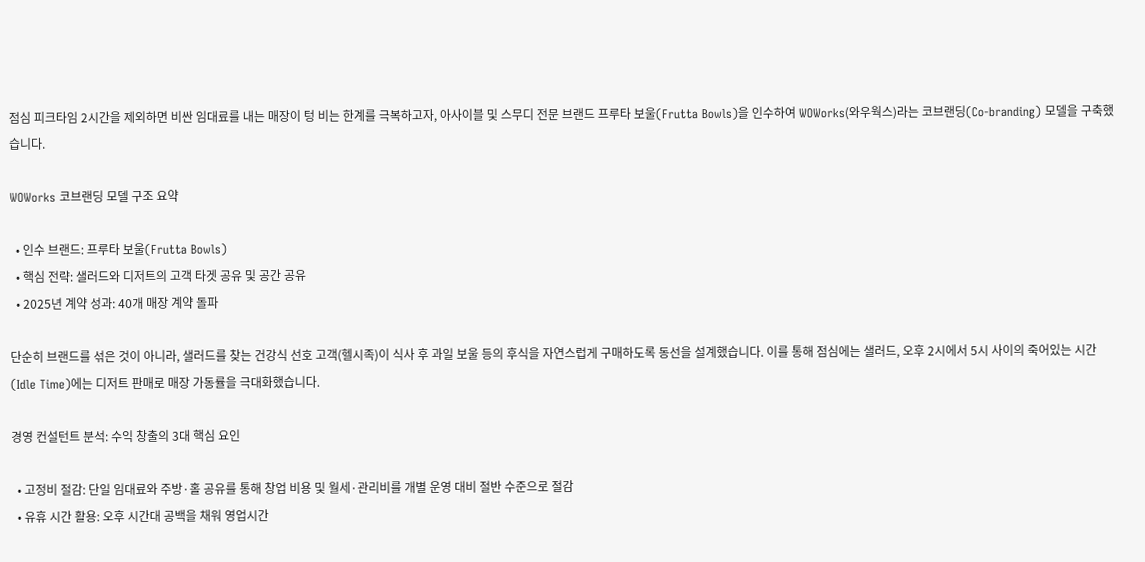점심 피크타임 2시간을 제외하면 비싼 임대료를 내는 매장이 텅 비는 한계를 극복하고자, 아사이블 및 스무디 전문 브랜드 프루타 보울(Frutta Bowls)을 인수하여 WOWorks(와우웍스)라는 코브랜딩(Co-branding) 모델을 구축했습니다.

WOWorks 코브랜딩 모델 구조 요약

  • 인수 브랜드: 프루타 보울(Frutta Bowls)
  • 핵심 전략: 샐러드와 디저트의 고객 타겟 공유 및 공간 공유
  • 2025년 계약 성과: 40개 매장 계약 돌파

단순히 브랜드를 섞은 것이 아니라, 샐러드를 찾는 건강식 선호 고객(헬시족)이 식사 후 과일 보울 등의 후식을 자연스럽게 구매하도록 동선을 설계했습니다. 이를 통해 점심에는 샐러드, 오후 2시에서 5시 사이의 죽어있는 시간(Idle Time)에는 디저트 판매로 매장 가동률을 극대화했습니다.

경영 컨설턴트 분석: 수익 창출의 3대 핵심 요인

  • 고정비 절감: 단일 임대료와 주방·홀 공유를 통해 창업 비용 및 월세·관리비를 개별 운영 대비 절반 수준으로 절감
  • 유휴 시간 활용: 오후 시간대 공백을 채워 영업시간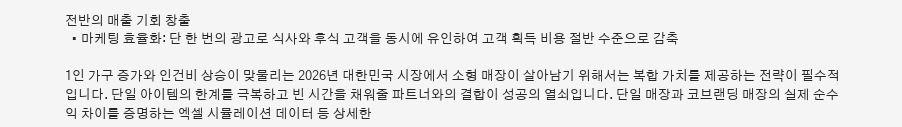전반의 매출 기회 창출
  • 마케팅 효율화: 단 한 번의 광고로 식사와 후식 고객을 동시에 유인하여 고객 획득 비용 절반 수준으로 감축

1인 가구 증가와 인건비 상승이 맞물리는 2026년 대한민국 시장에서 소형 매장이 살아남기 위해서는 복합 가치를 제공하는 전략이 필수적입니다. 단일 아이템의 한계를 극복하고 빈 시간을 채워줄 파트너와의 결합이 성공의 열쇠입니다. 단일 매장과 코브랜딩 매장의 실제 순수익 차이를 증명하는 엑셀 시뮬레이션 데이터 등 상세한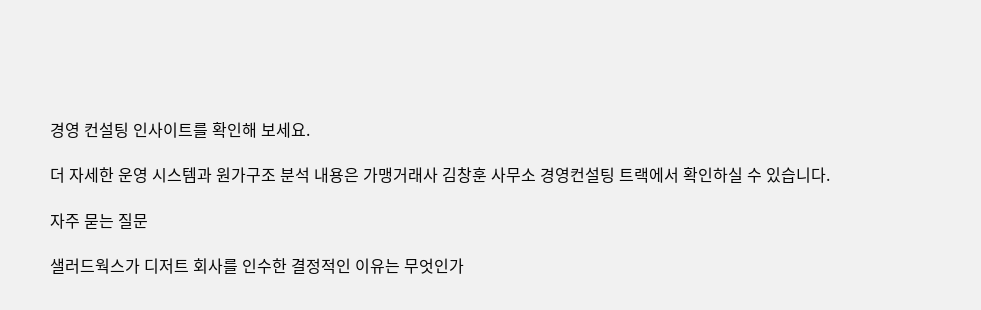경영 컨설팅 인사이트를 확인해 보세요.

더 자세한 운영 시스템과 원가구조 분석 내용은 가맹거래사 김창훈 사무소 경영컨설팅 트랙에서 확인하실 수 있습니다.

자주 묻는 질문

샐러드웍스가 디저트 회사를 인수한 결정적인 이유는 무엇인가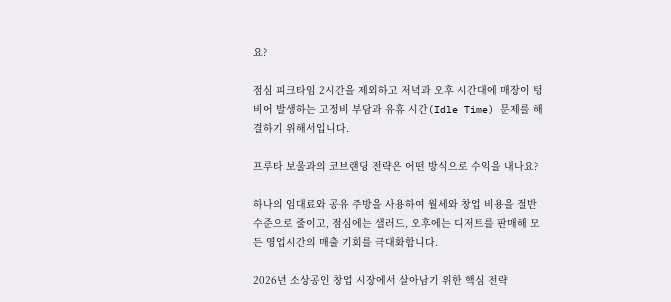요?

점심 피크타임 2시간을 제외하고 저녁과 오후 시간대에 매장이 텅 비어 발생하는 고정비 부담과 유휴 시간(Idle Time) 문제를 해결하기 위해서입니다.

프루타 보울과의 코브랜딩 전략은 어떤 방식으로 수익을 내나요?

하나의 임대료와 공유 주방을 사용하여 월세와 창업 비용을 절반 수준으로 줄이고, 점심에는 샐러드, 오후에는 디저트를 판매해 모든 영업시간의 매출 기회를 극대화합니다.

2026년 소상공인 창업 시장에서 살아남기 위한 핵심 전략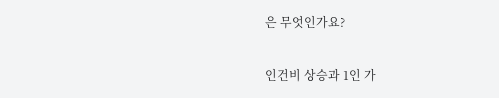은 무엇인가요?

인건비 상승과 1인 가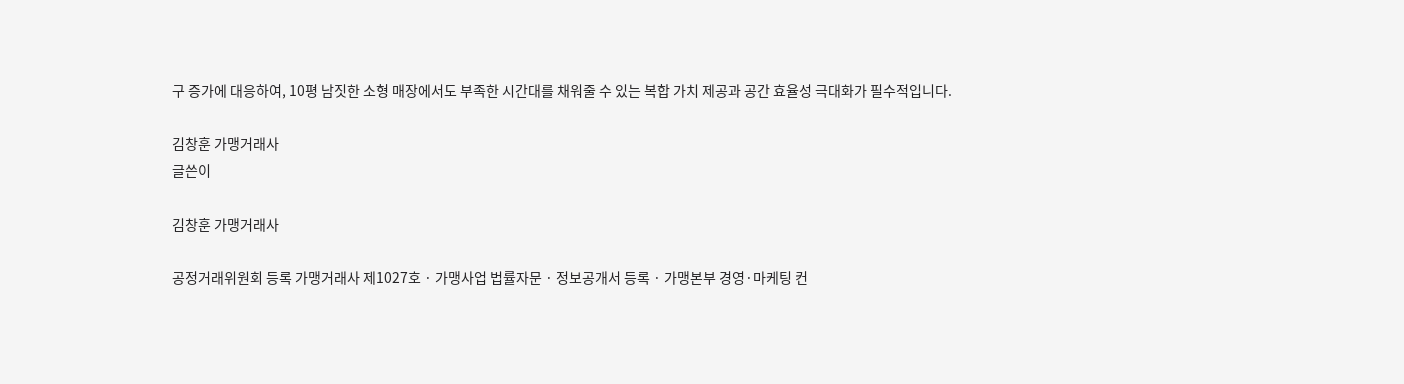구 증가에 대응하여, 10평 남짓한 소형 매장에서도 부족한 시간대를 채워줄 수 있는 복합 가치 제공과 공간 효율성 극대화가 필수적입니다.

김창훈 가맹거래사
글쓴이

김창훈 가맹거래사

공정거래위원회 등록 가맹거래사 제1027호 · 가맹사업 법률자문 · 정보공개서 등록 · 가맹본부 경영·마케팅 컨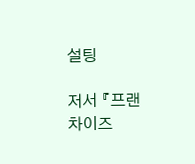설팅

저서 『프랜차이즈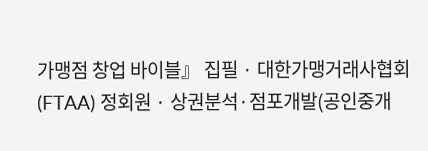가맹점 창업 바이블』 집필 · 대한가맹거래사협회(FTAA) 정회원 · 상권분석·점포개발(공인중개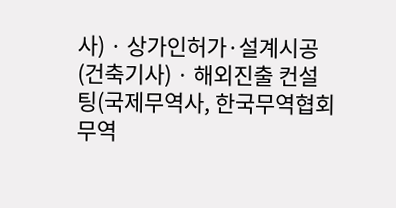사) · 상가인허가·설계시공(건축기사) · 해외진출 컨설팅(국제무역사, 한국무역협회 무역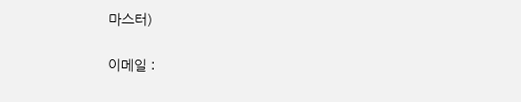마스터)

이메일 :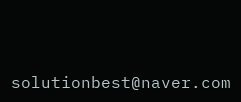solutionbest@naver.com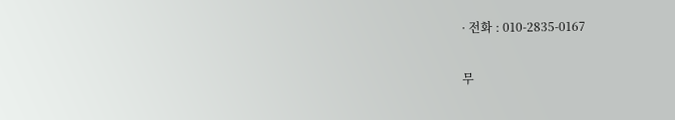· 전화 : 010-2835-0167

무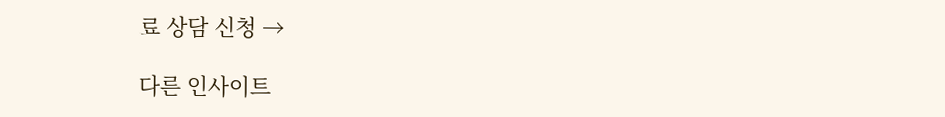료 상담 신청 →

다른 인사이트